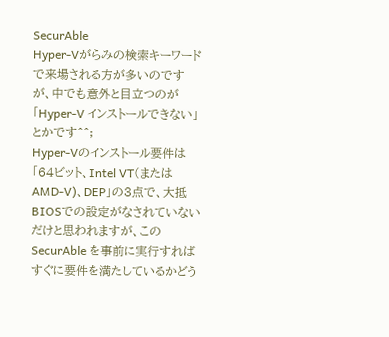SecurAble
Hyper-Vがらみの検索キーワードで来場される方が多いのですが、中でも意外と目立つのが「Hyper-V インストールできない」とかです^^;
Hyper-Vのインストール要件は「64ビット、Intel VT(またはAMD-V)、DEP」の3点で、大抵BIOSでの設定がなされていないだけと思われますが、この SecurAble を事前に実行すればすぐに要件を満たしているかどう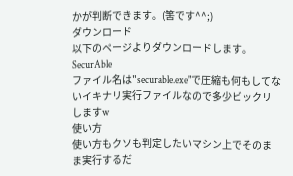かが判断できます。(筈です^^;)
ダウンロード
以下のページよりダウンロードします。
SecurAble
ファイル名は"securable.exe"で圧縮も何もしてないイキナリ実行ファイルなので多少ビックリしますw
使い方
使い方もクソも判定したいマシン上でそのまま実行するだ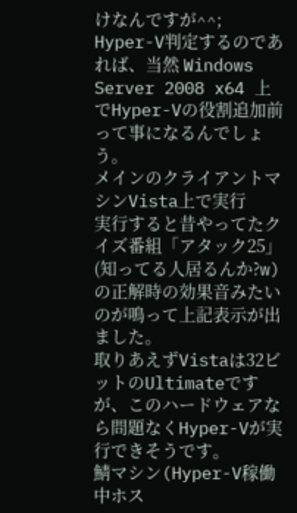けなんですが^^;
Hyper-V判定するのであれば、当然 Windows Server 2008 x64 上でHyper-Vの役割追加前って事になるんでしょう。
メインのクライアントマシンVista上で実行
実行すると昔やってたクイズ番組「アタック25」(知ってる人居るんか?w)の正解時の効果音みたいのが鳴って上記表示が出ました。
取りあえずVistaは32ビットのUltimateですが、このハードウェアなら問題なくHyper-Vが実行できそうです。
鯖マシン(Hyper-V稼働中ホス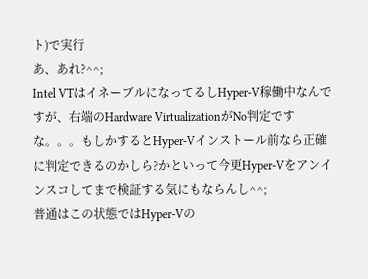ト)で実行
あ、あれ?^^;
Intel VTはイネーブルになってるしHyper-V稼働中なんですが、右端のHardware VirtualizationがNo判定ですな。。。もしかするとHyper-Vインストール前なら正確に判定できるのかしら?かといって今更Hyper-Vをアンインスコしてまで検証する気にもならんし^^;
普通はこの状態ではHyper-Vの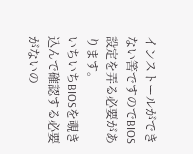インストールができない筈ですのでBIOS設定を弄る必要があります。
いちいちBIOSを覗き込んで確認する必要がないの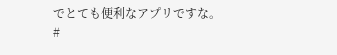でとても便利なアプリですな。
#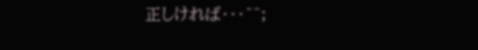正しければ・・・^^;